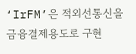‘IrFM’은 적외선통신을 금융결제용도로 구현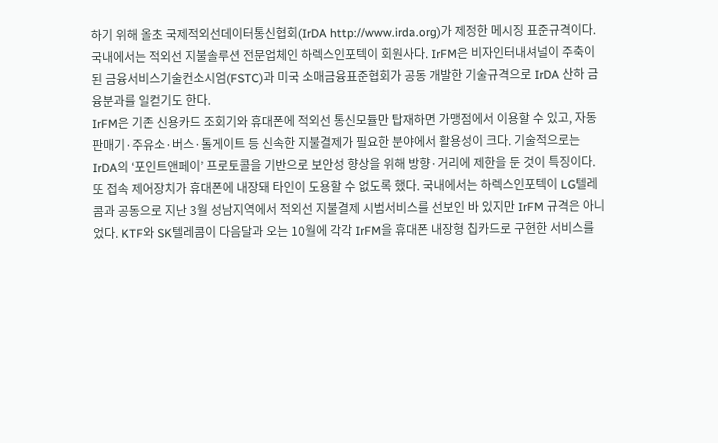하기 위해 올초 국제적외선데이터통신협회(IrDA http://www.irda.org)가 제정한 메시징 표준규격이다. 국내에서는 적외선 지불솔루션 전문업체인 하렉스인포텍이 회원사다. IrFM은 비자인터내셔널이 주축이 된 금융서비스기술컨소시엄(FSTC)과 미국 소매금융표준협회가 공동 개발한 기술규격으로 IrDA 산하 금융분과를 일컫기도 한다.
IrFM은 기존 신용카드 조회기와 휴대폰에 적외선 통신모듈만 탑재하면 가맹점에서 이용할 수 있고, 자동판매기·주유소·버스·톨게이트 등 신속한 지불결제가 필요한 분야에서 활용성이 크다. 기술적으로는 IrDA의 ‘포인트앤페이’ 프로토콜을 기반으로 보안성 향상을 위해 방향·거리에 제한을 둔 것이 특징이다. 또 접속 제어장치가 휴대폰에 내장돼 타인이 도용할 수 없도록 했다. 국내에서는 하렉스인포텍이 LG텔레콤과 공동으로 지난 3월 성남지역에서 적외선 지불결제 시범서비스를 선보인 바 있지만 IrFM 규격은 아니었다. KTF와 SK텔레콤이 다음달과 오는 10월에 각각 IrFM을 휴대폰 내장형 칩카드로 구현한 서비스를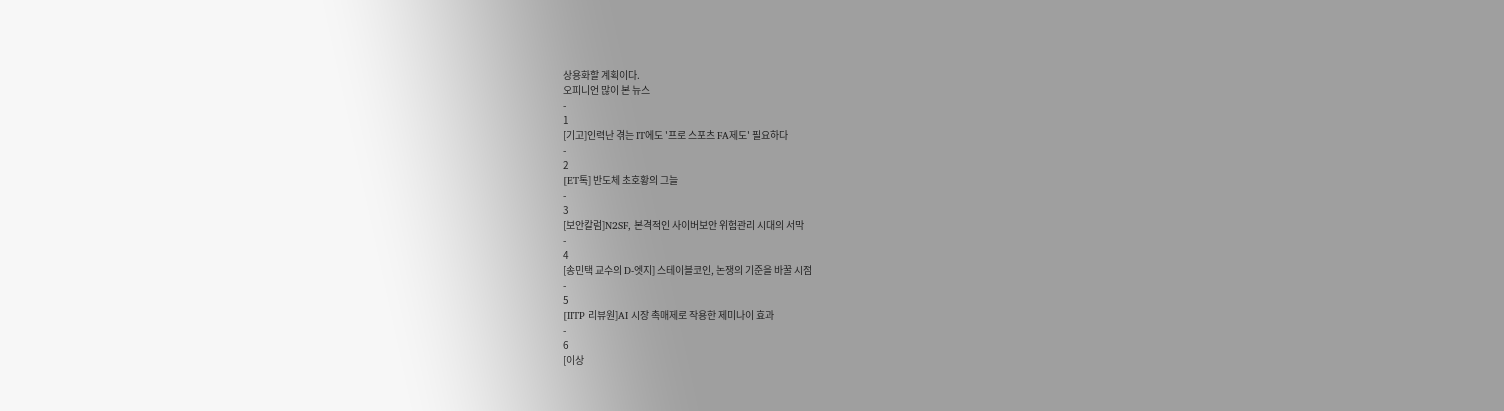상용화할 계획이다.
오피니언 많이 본 뉴스
-
1
[기고]인력난 겪는 IT에도 '프로 스포츠 FA제도' 필요하다
-
2
[ET톡] 반도체 초호황의 그늘
-
3
[보안칼럼]N2SF, 본격적인 사이버보안 위험관리 시대의 서막
-
4
[송민택 교수의 D-엣지] 스테이블코인, 논쟁의 기준을 바꿀 시점
-
5
[IITP 리뷰원]AI 시장 촉매제로 작용한 제미나이 효과
-
6
[이상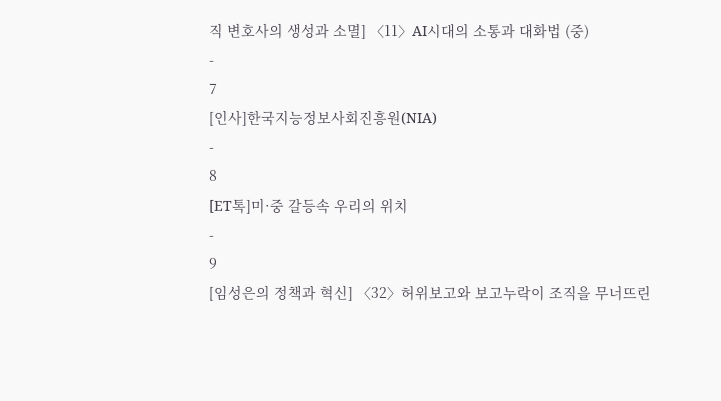직 변호사의 생성과 소멸] 〈11〉AI시대의 소통과 대화법 (중)
-
7
[인사]한국지능정보사회진흥원(NIA)
-
8
[ET톡]미·중 갈등속 우리의 위치
-
9
[임성은의 정책과 혁신] 〈32〉허위보고와 보고누락이 조직을 무너뜨린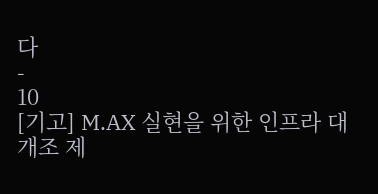다
-
10
[기고] M.AX 실현을 위한 인프라 대개조 제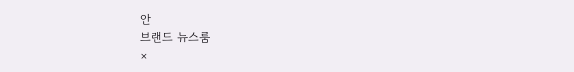안
브랜드 뉴스룸
×